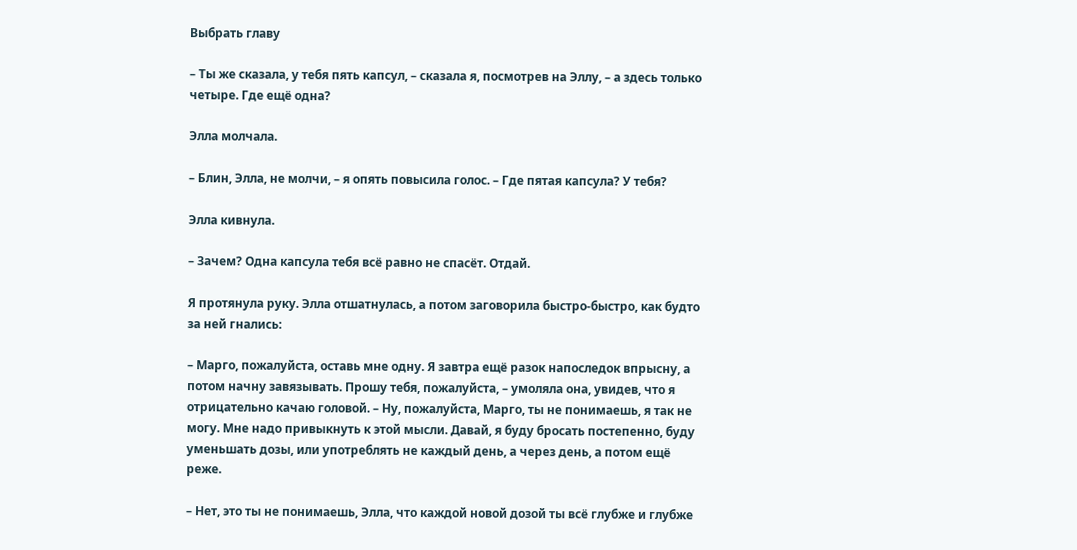Выбрать главу

– Ты же сказала, у тебя пять капсул, – сказала я, посмотрев на Эллу, – а здесь только четыре. Где ещё одна?

Элла молчала.

– Блин, Элла, не молчи, – я опять повысила голос. – Где пятая капсула? У тебя?

Элла кивнула.

– Зачем? Одна капсула тебя всё равно не спасёт. Отдай.

Я протянула руку. Элла отшатнулась, а потом заговорила быстро-быстро, как будто за ней гнались:

– Марго, пожалуйста, оставь мне одну. Я завтра ещё разок напоследок впрысну, а потом начну завязывать. Прошу тебя, пожалуйста, – умоляла она, увидев, что я отрицательно качаю головой. – Ну, пожалуйста, Марго, ты не понимаешь, я так не могу. Мне надо привыкнуть к этой мысли. Давай, я буду бросать постепенно, буду уменьшать дозы, или употреблять не каждый день, а через день, а потом ещё реже.

– Нет, это ты не понимаешь, Элла, что каждой новой дозой ты всё глубже и глубже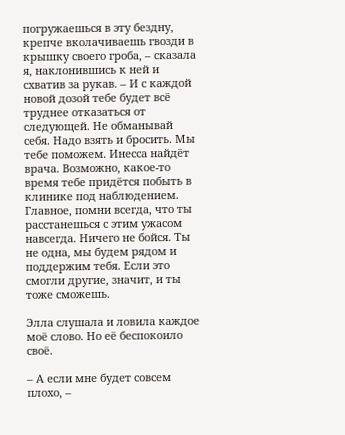погружаешься в эту бездну, крепче вколачиваешь гвозди в крышку своего гроба, – сказала я, наклонившись к ней и схватив за рукав. – И с каждой новой дозой тебе будет всё труднее отказаться от следующей. Не обманывай себя. Надо взять и бросить. Мы тебе поможем. Инесса найдёт врача. Возможно, какое-то время тебе придётся побыть в клинике под наблюдением. Главное, помни всегда, что ты расстанешься с этим ужасом навсегда. Ничего не бойся. Ты не одна, мы будем рядом и поддержим тебя. Если это смогли другие, значит, и ты тоже сможешь.

Элла слушала и ловила каждое моё слово. Но её беспокоило своё.

– А если мне будет совсем плохо, –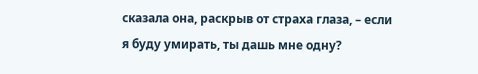сказала она, раскрыв от страха глаза, – если я буду умирать, ты дашь мне одну?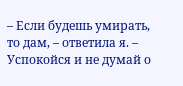– Если будешь умирать, то дам, – ответила я. – Успокойся и не думай о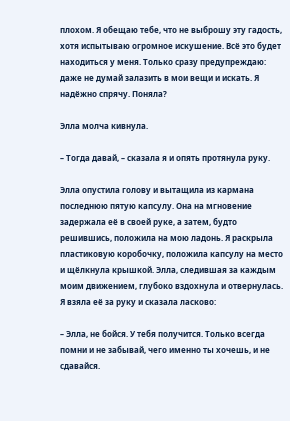плохом. Я обещаю тебе, что не выброшу эту гадость, хотя испытываю огромное искушение. Всё это будет находиться у меня. Только сразу предупреждаю: даже не думай залазить в мои вещи и искать. Я надёжно спрячу. Поняла?

Элла молча кивнула.

– Тогда давай, – сказала я и опять протянула руку.

Элла опустила голову и вытащила из кармана последнюю пятую капсулу. Она на мгновение задержала её в своей руке, а затем, будто решившись, положила на мою ладонь. Я раскрыла пластиковую коробочку, положила капсулу на место и щёлкнула крышкой. Элла, следившая за каждым моим движением, глубоко вздохнула и отвернулась. Я взяла её за руку и сказала ласково:

– Элла, не бойся. У тебя получится. Только всегда помни и не забывай, чего именно ты хочешь, и не сдавайся.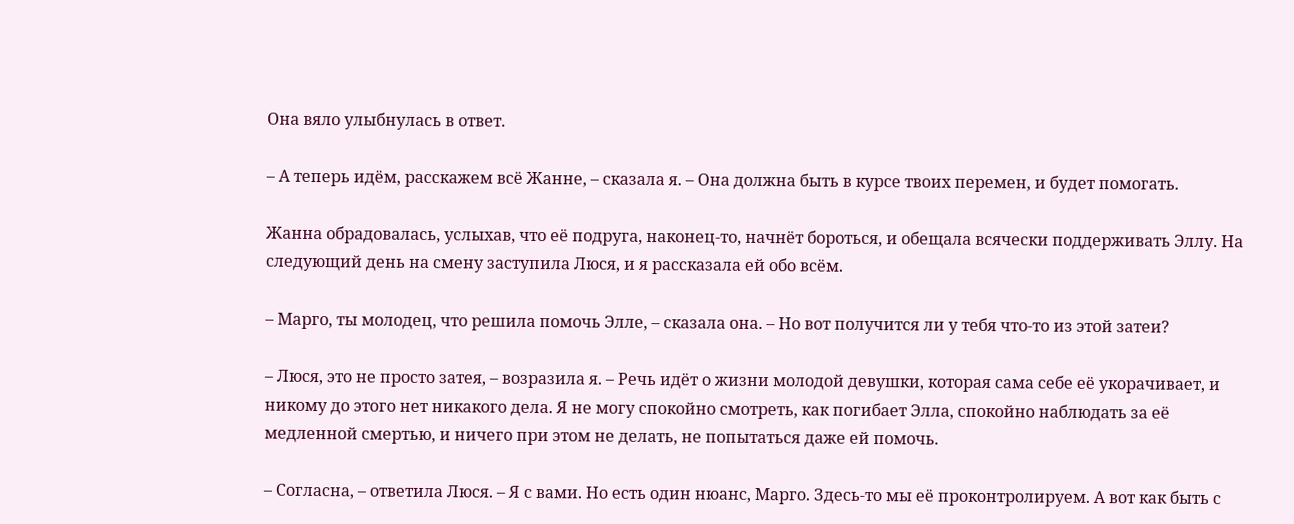Она вяло улыбнулась в ответ.

– А теперь идём, расскажем всё Жанне, – сказала я. – Она должна быть в курсе твоих перемен, и будет помогать.

Жанна обрадовалась, услыхав, что её подруга, наконец-то, начнёт бороться, и обещала всячески поддерживать Эллу. На следующий день на смену заступила Люся, и я рассказала ей обо всём.

– Марго, ты молодец, что решила помочь Элле, – сказала она. – Но вот получится ли у тебя что-то из этой затеи?

– Люся, это не просто затея, – возразила я. – Речь идёт о жизни молодой девушки, которая сама себе её укорачивает, и никому до этого нет никакого дела. Я не могу спокойно смотреть, как погибает Элла, спокойно наблюдать за её медленной смертью, и ничего при этом не делать, не попытаться даже ей помочь.

– Согласна, – ответила Люся. – Я с вами. Но есть один нюанс, Марго. Здесь-то мы её проконтролируем. А вот как быть с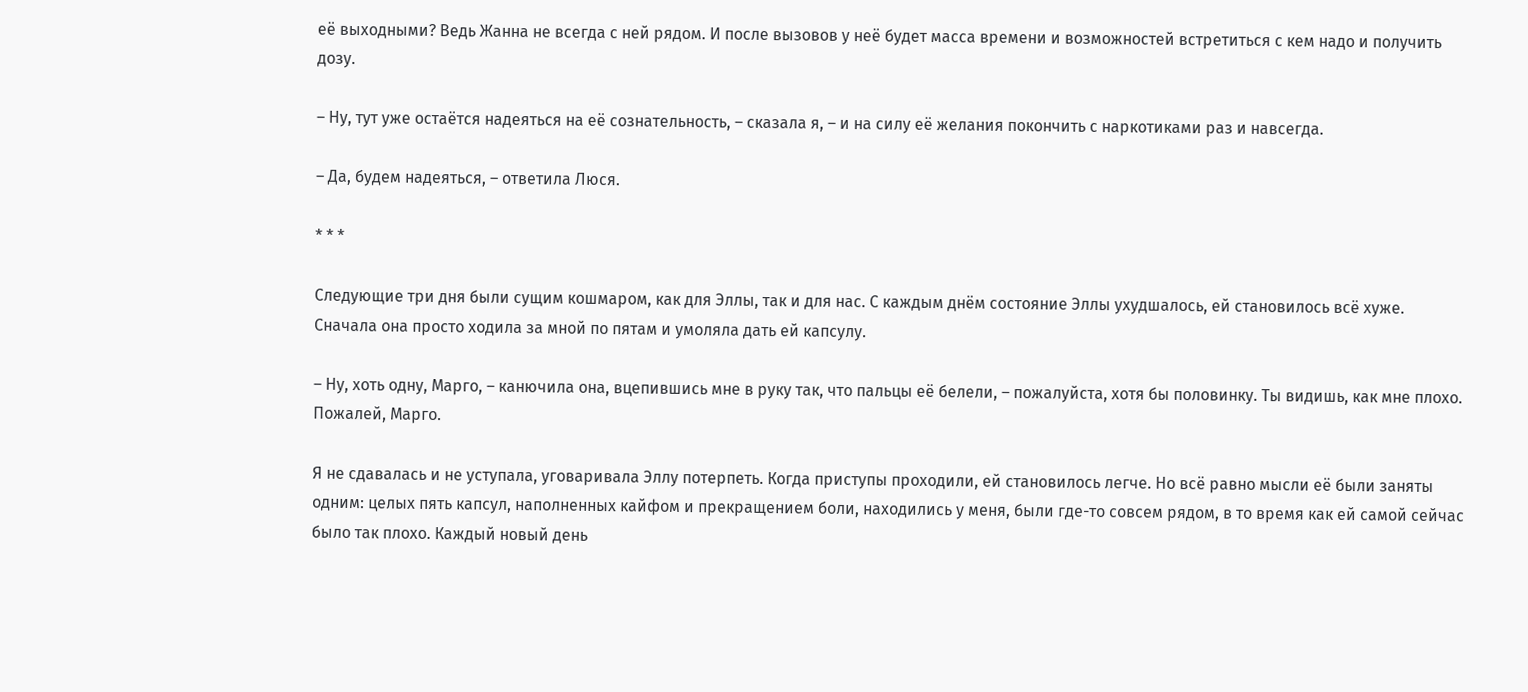её выходными? Ведь Жанна не всегда с ней рядом. И после вызовов у неё будет масса времени и возможностей встретиться с кем надо и получить дозу.

– Ну, тут уже остаётся надеяться на её сознательность, – сказала я, – и на силу её желания покончить с наркотиками раз и навсегда.

– Да, будем надеяться, – ответила Люся.

* * *

Следующие три дня были сущим кошмаром, как для Эллы, так и для нас. С каждым днём состояние Эллы ухудшалось, ей становилось всё хуже. Сначала она просто ходила за мной по пятам и умоляла дать ей капсулу.

– Ну, хоть одну, Марго, – канючила она, вцепившись мне в руку так, что пальцы её белели, – пожалуйста, хотя бы половинку. Ты видишь, как мне плохо. Пожалей, Марго.

Я не сдавалась и не уступала, уговаривала Эллу потерпеть. Когда приступы проходили, ей становилось легче. Но всё равно мысли её были заняты одним: целых пять капсул, наполненных кайфом и прекращением боли, находились у меня, были где-то совсем рядом, в то время как ей самой сейчас было так плохо. Каждый новый день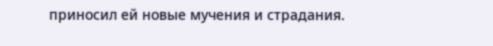приносил ей новые мучения и страдания.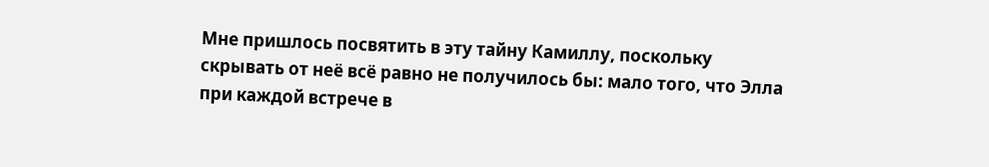Мне пришлось посвятить в эту тайну Камиллу, поскольку скрывать от неё всё равно не получилось бы: мало того, что Элла при каждой встрече в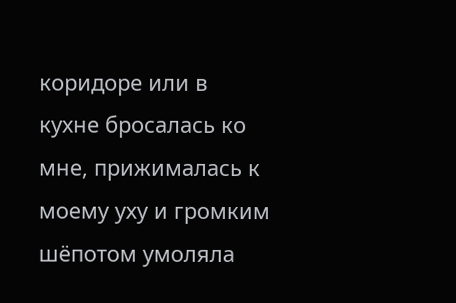коридоре или в кухне бросалась ко мне, прижималась к моему уху и громким шёпотом умоляла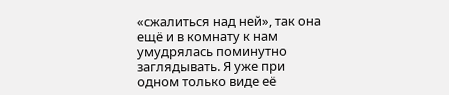«сжалиться над ней», так она ещё и в комнату к нам умудрялась поминутно заглядывать. Я уже при одном только виде её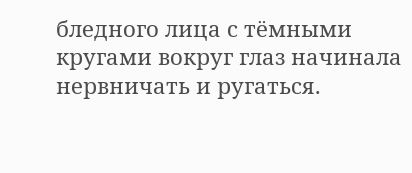бледного лица с тёмными кругами вокруг глаз начинала нервничать и ругаться.